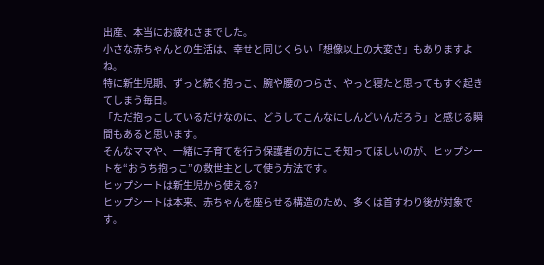出産、本当にお疲れさまでした。
小さな赤ちゃんとの生活は、幸せと同じくらい「想像以上の大変さ」もありますよね。
特に新生児期、ずっと続く抱っこ、腕や腰のつらさ、やっと寝たと思ってもすぐ起きてしまう毎日。
「ただ抱っこしているだけなのに、どうしてこんなにしんどいんだろう」と感じる瞬間もあると思います。
そんなママや、一緒に子育てを行う保護者の方にこそ知ってほしいのが、ヒップシートを“おうち抱っこ”の救世主として使う方法です。
ヒップシートは新生児から使える?
ヒップシートは本来、赤ちゃんを座らせる構造のため、多くは首すわり後が対象です。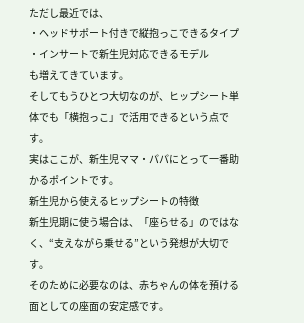ただし最近では、
・ヘッドサポート付きで縦抱っこできるタイプ
・インサートで新生児対応できるモデル
も増えてきています。
そしてもうひとつ大切なのが、ヒップシート単体でも「横抱っこ」で活用できるという点です。
実はここが、新生児ママ・パパにとって一番助かるポイントです。
新生児から使えるヒップシートの特徴
新生児期に使う場合は、「座らせる」のではなく、“支えながら乗せる”という発想が大切です。
そのために必要なのは、赤ちゃんの体を預ける面としての座面の安定感です。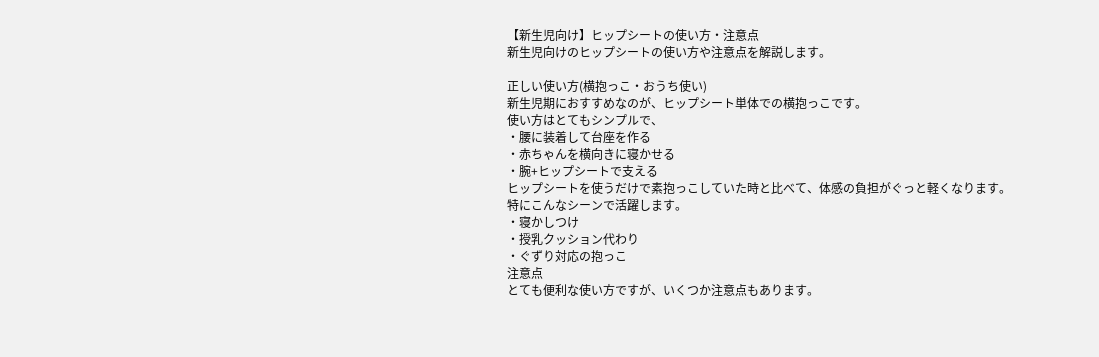【新生児向け】ヒップシートの使い方・注意点
新生児向けのヒップシートの使い方や注意点を解説します。

正しい使い方(横抱っこ・おうち使い)
新生児期におすすめなのが、ヒップシート単体での横抱っこです。
使い方はとてもシンプルで、
・腰に装着して台座を作る
・赤ちゃんを横向きに寝かせる
・腕+ヒップシートで支える
ヒップシートを使うだけで素抱っこしていた時と比べて、体感の負担がぐっと軽くなります。
特にこんなシーンで活躍します。
・寝かしつけ
・授乳クッション代わり
・ぐずり対応の抱っこ
注意点
とても便利な使い方ですが、いくつか注意点もあります。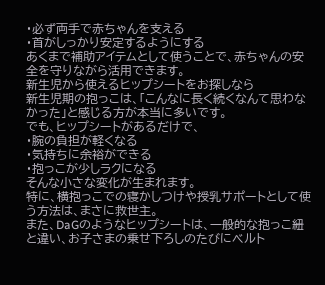・必ず両手で赤ちゃんを支える
・首がしっかり安定するようにする
あくまで補助アイテムとして使うことで、赤ちゃんの安全を守りながら活用できます。
新生児から使えるヒップシートをお探しなら
新生児期の抱っこは、「こんなに長く続くなんて思わなかった」と感じる方が本当に多いです。
でも、ヒップシートがあるだけで、
・腕の負担が軽くなる
・気持ちに余裕ができる
・抱っこが少しラクになる
そんな小さな変化が生まれます。
特に、横抱っこでの寝かしつけや授乳サポートとして使う方法は、まさに救世主。
また、DaGのようなヒップシートは、一般的な抱っこ紐と違い、お子さまの乗せ下ろしのたびにベルト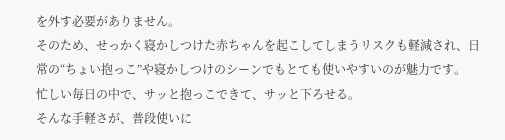を外す必要がありません。
そのため、せっかく寝かしつけた赤ちゃんを起こしてしまうリスクも軽減され、日常の“ちょい抱っこ”や寝かしつけのシーンでもとても使いやすいのが魅力です。
忙しい毎日の中で、サッと抱っこできて、サッと下ろせる。
そんな手軽さが、普段使いに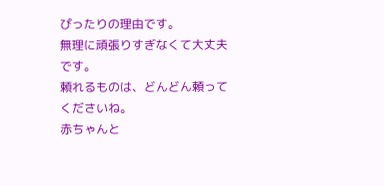ぴったりの理由です。
無理に頑張りすぎなくて大丈夫です。
頼れるものは、どんどん頼ってくださいね。
赤ちゃんと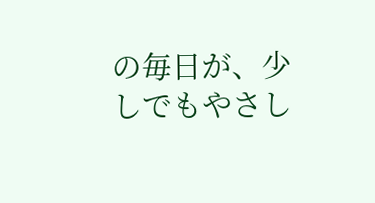の毎日が、少しでもやさし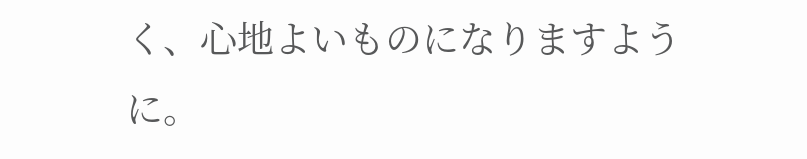く、心地よいものになりますように。